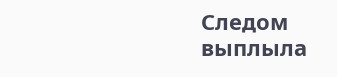Следом выплыла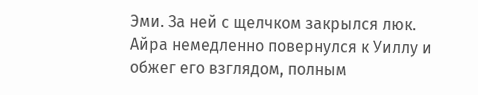Эми. За ней с щелчком закрылся люк. Айра немедленно повернулся к Уиллу и обжег его взглядом, полным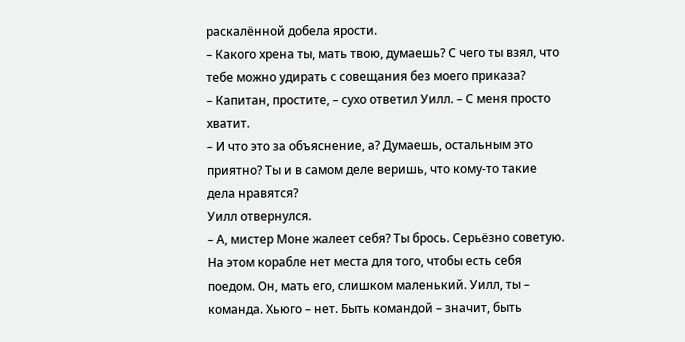раскалённой добела ярости.
– Какого хрена ты, мать твою, думаешь? С чего ты взял, что тебе можно удирать с совещания без моего приказа?
– Капитан, простите, – сухо ответил Уилл. – С меня просто хватит.
– И что это за объяснение, а? Думаешь, остальным это приятно? Ты и в самом деле веришь, что кому-то такие дела нравятся?
Уилл отвернулся.
– А, мистер Моне жалеет себя? Ты брось. Серьёзно советую. На этом корабле нет места для того, чтобы есть себя поедом. Он, мать его, слишком маленький. Уилл, ты – команда. Хьюго – нет. Быть командой – значит, быть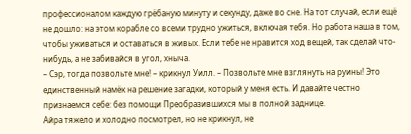профессионалом каждую грёбаную минуту и секунду, даже во сне. На тот случай, если ещё не дошло: на этом корабле со всеми трудно ужиться, включая тебя. Но работа наша в том, чтобы уживаться и оставаться в живых. Если тебе не нравится ход вещей, так сделай что-нибудь, а не забивайся в угол, хныча.
– Сэр, тогда позвольте мне! – крикнул Уилл. – Позвольте мне взглянуть на руины! Это единственный намёк на решение загадки, который у меня есть. И давайте честно признаемся себе: без помощи Преобразившихся мы в полной заднице.
Айра тяжело и холодно посмотрел, но не крикнул, не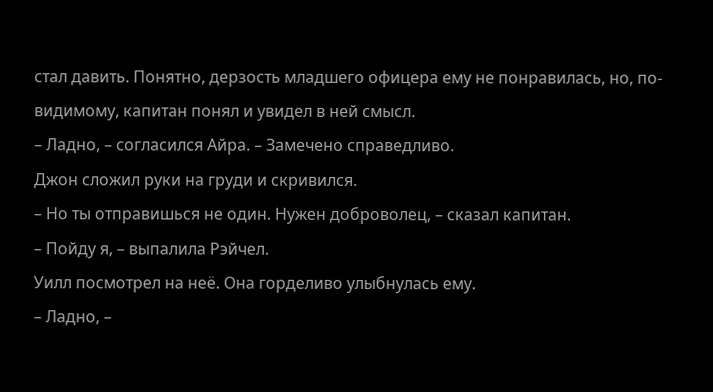стал давить. Понятно, дерзость младшего офицера ему не понравилась, но, по-видимому, капитан понял и увидел в ней смысл.
– Ладно, – согласился Айра. – Замечено справедливо.
Джон сложил руки на груди и скривился.
– Но ты отправишься не один. Нужен доброволец, – сказал капитан.
– Пойду я, – выпалила Рэйчел.
Уилл посмотрел на неё. Она горделиво улыбнулась ему.
– Ладно, –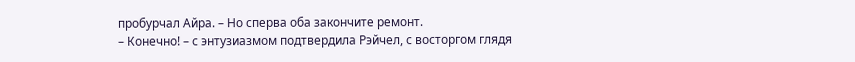пробурчал Айра. – Но сперва оба закончите ремонт.
– Конечно! – с энтузиазмом подтвердила Рэйчел, с восторгом глядя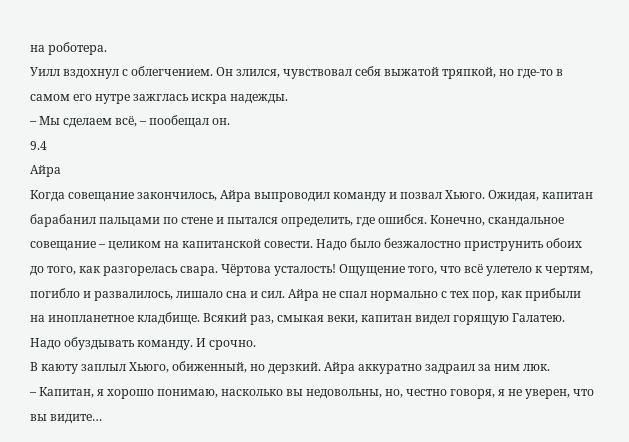на роботера.
Уилл вздохнул с облегчением. Он злился, чувствовал себя выжатой тряпкой, но где-то в самом его нутре зажглась искра надежды.
– Мы сделаем всё, – пообещал он.
9.4
Айра
Когда совещание закончилось, Айра выпроводил команду и позвал Хьюго. Ожидая, капитан барабанил пальцами по стене и пытался определить, где ошибся. Конечно, скандальное совещание – целиком на капитанской совести. Надо было безжалостно приструнить обоих до того, как разгорелась свара. Чёртова усталость! Ощущение того, что всё улетело к чертям, погибло и развалилось, лишало сна и сил. Айра не спал нормально с тех пор, как прибыли на инопланетное кладбище. Всякий раз, смыкая веки, капитан видел горящую Галатею. Надо обуздывать команду. И срочно.
В каюту заплыл Хьюго, обиженный, но дерзкий. Айра аккуратно задраил за ним люк.
– Капитан, я хорошо понимаю, насколько вы недовольны, но, честно говоря, я не уверен, что вы видите…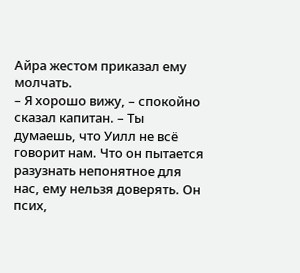Айра жестом приказал ему молчать.
– Я хорошо вижу, – спокойно сказал капитан. – Ты думаешь, что Уилл не всё говорит нам. Что он пытается разузнать непонятное для нас, ему нельзя доверять. Он псих,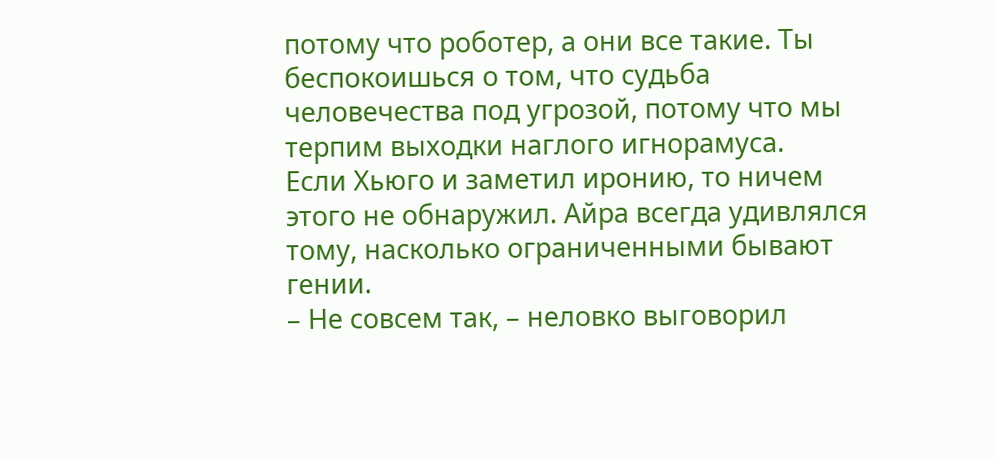потому что роботер, а они все такие. Ты беспокоишься о том, что судьба человечества под угрозой, потому что мы терпим выходки наглого игнорамуса.
Если Хьюго и заметил иронию, то ничем этого не обнаружил. Айра всегда удивлялся тому, насколько ограниченными бывают гении.
– Не совсем так, – неловко выговорил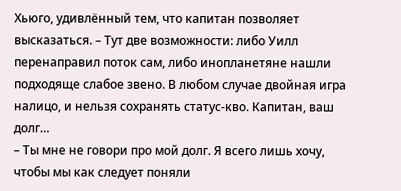Хьюго, удивлённый тем, что капитан позволяет высказаться. – Тут две возможности: либо Уилл перенаправил поток сам, либо инопланетяне нашли подходяще слабое звено. В любом случае двойная игра налицо, и нельзя сохранять статус-кво. Капитан, ваш долг…
– Ты мне не говори про мой долг. Я всего лишь хочу, чтобы мы как следует поняли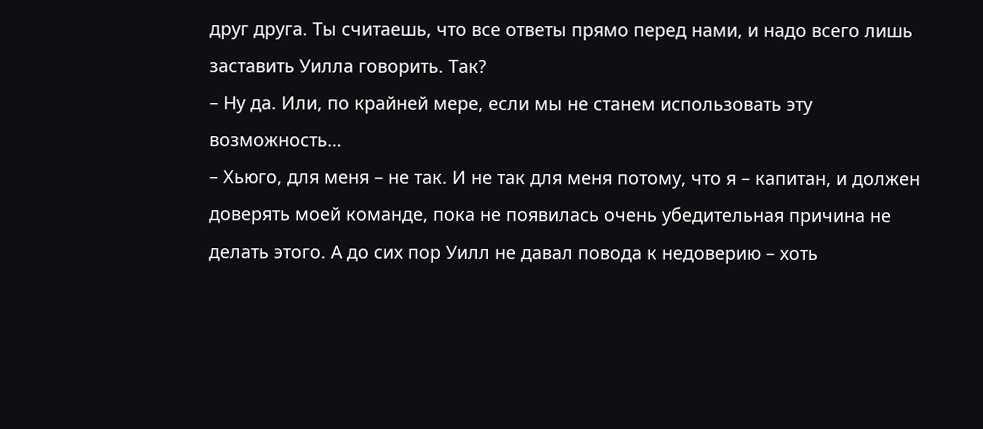друг друга. Ты считаешь, что все ответы прямо перед нами, и надо всего лишь заставить Уилла говорить. Так?
– Ну да. Или, по крайней мере, если мы не станем использовать эту возможность…
– Хьюго, для меня – не так. И не так для меня потому, что я – капитан, и должен доверять моей команде, пока не появилась очень убедительная причина не делать этого. А до сих пор Уилл не давал повода к недоверию – хоть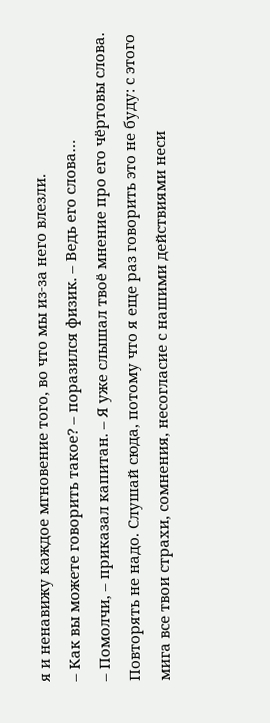я и ненавижу каждое мгновение того, во что мы из-за него влезли.
– Как вы можете говорить такое? – поразился физик. – Ведь его слова…
– Помолчи, – приказал капитан. – Я уже слышал твоё мнение про его чёртовы слова. Повторять не надо. Слушай сюда, потому что я еще раз говорить это не буду: с этого мига все твои страхи, сомнения, несогласие с нашими действиями неси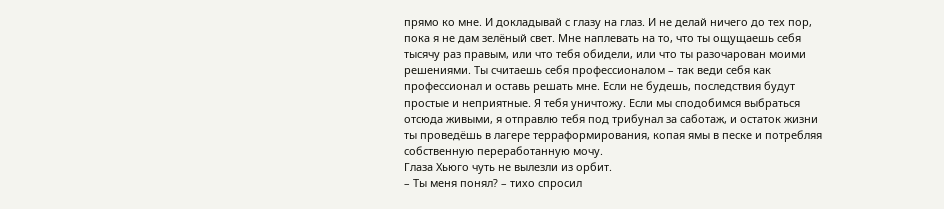прямо ко мне. И докладывай с глазу на глаз. И не делай ничего до тех пор, пока я не дам зелёный свет. Мне наплевать на то, что ты ощущаешь себя тысячу раз правым, или что тебя обидели, или что ты разочарован моими решениями. Ты считаешь себя профессионалом – так веди себя как профессионал и оставь решать мне. Если не будешь, последствия будут простые и неприятные. Я тебя уничтожу. Если мы сподобимся выбраться отсюда живыми, я отправлю тебя под трибунал за саботаж, и остаток жизни ты проведёшь в лагере терраформирования, копая ямы в песке и потребляя собственную переработанную мочу.
Глаза Хьюго чуть не вылезли из орбит.
– Ты меня понял? – тихо спросил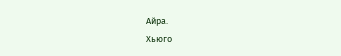Айра.
Хьюго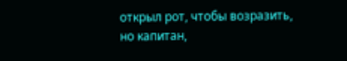открыл рот, чтобы возразить, но капитан,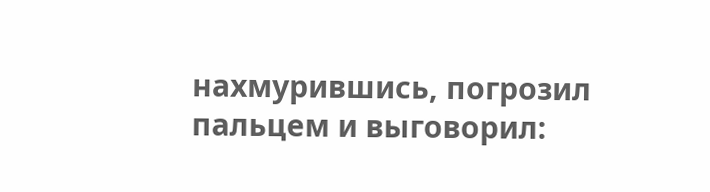нахмурившись, погрозил пальцем и выговорил: